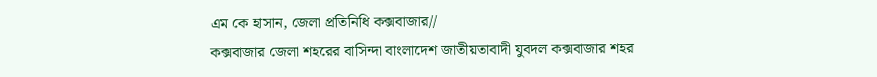এম কে হাসান, জেলা প্রতিনিধি কক্সবাজার//
কক্সবাজার জেলা শহরের বাসিন্দা বাংলাদেশ জাতীয়তাবাদী যুবদল কক্সবাজার শহর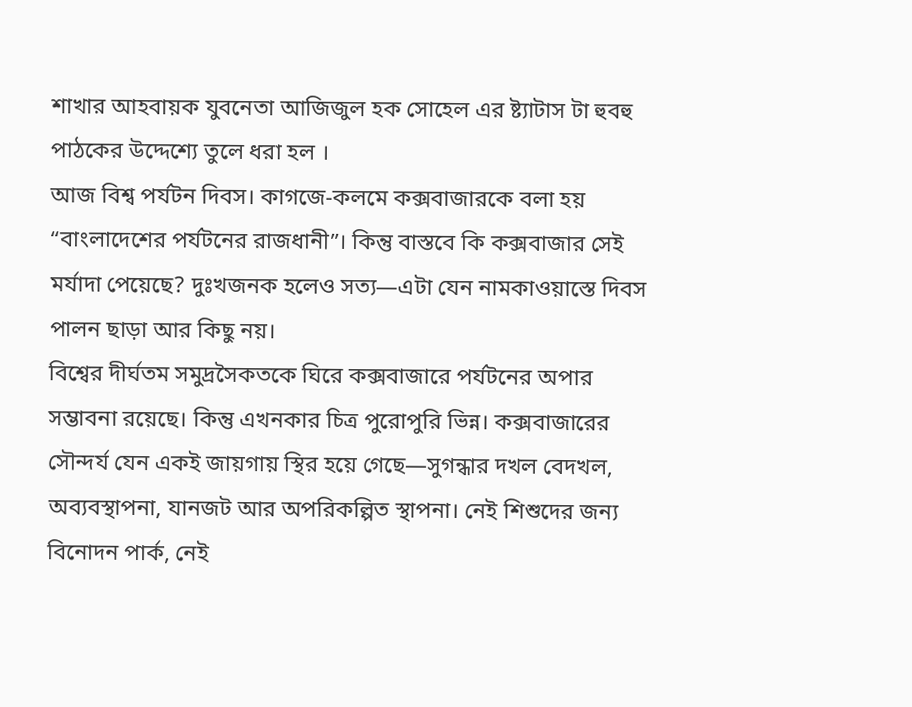শাখার আহবায়ক যুবনেতা আজিজুল হক সোহেল এর ষ্ট্যাটাস টা হুবহু পাঠকের উদ্দেশ্যে তুলে ধরা হল ।
আজ বিশ্ব পর্যটন দিবস। কাগজে-কলমে কক্সবাজারকে বলা হয় “বাংলাদেশের পর্যটনের রাজধানী”। কিন্তু বাস্তবে কি কক্সবাজার সেই মর্যাদা পেয়েছে? দুঃখজনক হলেও সত্য—এটা যেন নামকাওয়াস্তে দিবস পালন ছাড়া আর কিছু নয়।
বিশ্বের দীর্ঘতম সমুদ্রসৈকতকে ঘিরে কক্সবাজারে পর্যটনের অপার সম্ভাবনা রয়েছে। কিন্তু এখনকার চিত্র পুরোপুরি ভিন্ন। কক্সবাজারের সৌন্দর্য যেন একই জায়গায় স্থির হয়ে গেছে—সুগন্ধার দখল বেদখল, অব্যবস্থাপনা, যানজট আর অপরিকল্পিত স্থাপনা। নেই শিশুদের জন্য বিনোদন পার্ক, নেই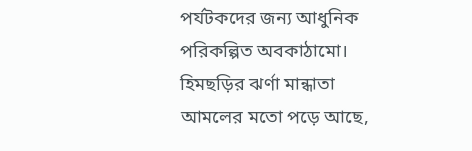পর্যটকদের জন্য আধুনিক পরিকল্পিত অবকাঠামো।
হিমছড়ির ঝর্ণা মান্ধাতা আমলের মতো পড়ে আছে,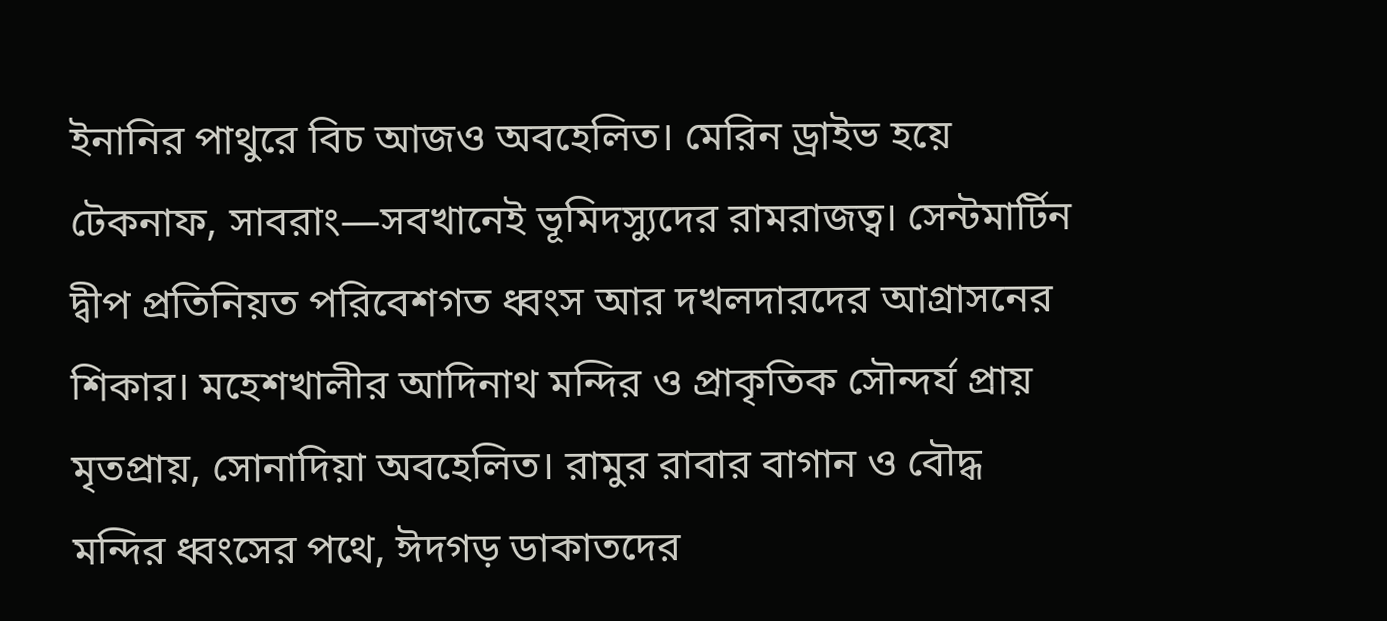ইনানির পাথুরে বিচ আজও অবহেলিত। মেরিন ড্রাইভ হয়ে টেকনাফ, সাবরাং—সবখানেই ভূমিদস্যুদের রামরাজত্ব। সেন্টমার্টিন দ্বীপ প্রতিনিয়ত পরিবেশগত ধ্বংস আর দখলদারদের আগ্রাসনের শিকার। মহেশখালীর আদিনাথ মন্দির ও প্রাকৃতিক সৌন্দর্য প্রায় মৃতপ্রায়, সোনাদিয়া অবহেলিত। রামুর রাবার বাগান ও বৌদ্ধ মন্দির ধ্বংসের পথে, ঈদগড় ডাকাতদের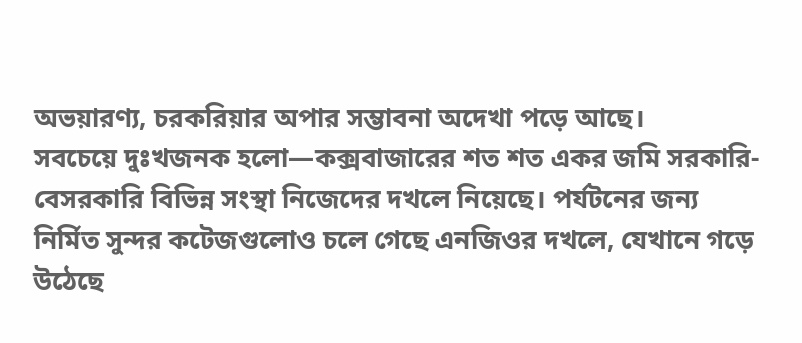অভয়ারণ্য, চরকরিয়ার অপার সম্ভাবনা অদেখা পড়ে আছে।
সবচেয়ে দুঃখজনক হলো—কক্সবাজারের শত শত একর জমি সরকারি-বেসরকারি বিভিন্ন সংস্থা নিজেদের দখলে নিয়েছে। পর্যটনের জন্য নির্মিত সুন্দর কটেজগুলোও চলে গেছে এনজিওর দখলে, যেখানে গড়ে উঠেছে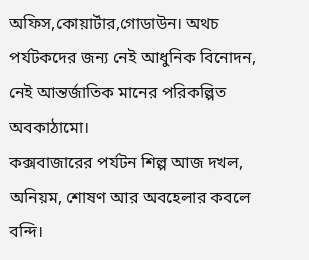অফিস,কোয়ার্টার,গোডাউন। অথচ পর্যটকদের জন্য নেই আধুনিক বিনোদন, নেই আন্তর্জাতিক মানের পরিকল্পিত অবকাঠামো।
কক্সবাজারের পর্যটন শিল্প আজ দখল, অনিয়ম, শোষণ আর অবহেলার কবলে বন্দি।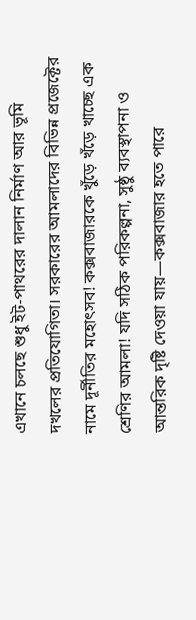এখানে চলছে শুধু ইট-পাথরের দালান নির্মাণ আর ভূমি দখলের প্রতিযোগিতা। সরকারের আমলাদের বিভিন্ন প্রজেক্টের নামে দূর্নীতির মহোৎসব! কক্সবাজারকে খুঁড়ে খঁড়ে খাচ্ছে এক শ্রেণির আমলা! যদি সঠিক পরিকল্পনা, সুষ্ঠু ব্যবস্থাপনা ও আন্তরিক দৃষ্টি দেওয়া যায়—কক্সবাজার হতে পারে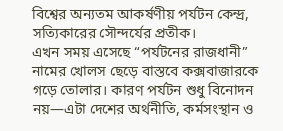বিশ্বের অন্যতম আকর্ষণীয় পর্যটন কেন্দ্র, সত্যিকারের সৌন্দর্যের প্রতীক।
এখন সময় এসেছে “পর্যটনের রাজধানী” নামের খোলস ছেড়ে বাস্তবে কক্সবাজারকে গড়ে তোলার। কারণ পর্যটন শুধু বিনোদন নয়—এটা দেশের অর্থনীতি, কর্মসংস্থান ও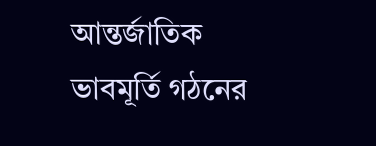আন্তর্জাতিক ভাবমূর্তি গঠনের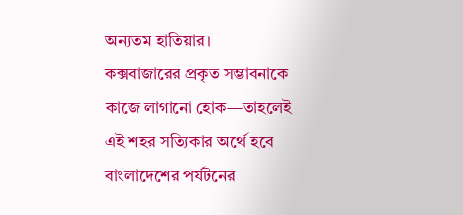অন্যতম হাতিয়ার।
কক্সবাজারের প্রকৃত সম্ভাবনাকে কাজে লাগানো হোক—তাহলেই এই শহর সত্যিকার অর্থে হবে বাংলাদেশের পর্যটনের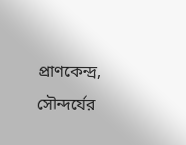প্রাণকেন্দ্র, সৌন্দর্যের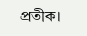প্রতীক।